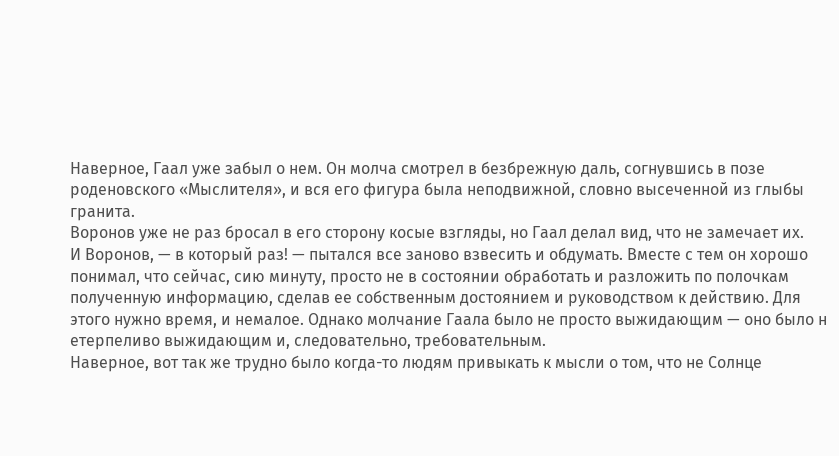Наверное, Гаал уже забыл о нем. Он молча смотрел в безбрежную даль, согнувшись в позе роденовского «Мыслителя», и вся его фигура была неподвижной, словно высеченной из глыбы гранита.
Воронов уже не раз бросал в его сторону косые взгляды, но Гаал делал вид, что не замечает их.
И Воронов, — в который раз! — пытался все заново взвесить и обдумать. Вместе с тем он хорошо понимал, что сейчас, сию минуту, просто не в состоянии обработать и разложить по полочкам полученную информацию, сделав ее собственным достоянием и руководством к действию. Для этого нужно время, и немалое. Однако молчание Гаала было не просто выжидающим — оно было н етерпеливо выжидающим и, следовательно, требовательным.
Наверное, вот так же трудно было когда-то людям привыкать к мысли о том, что не Солнце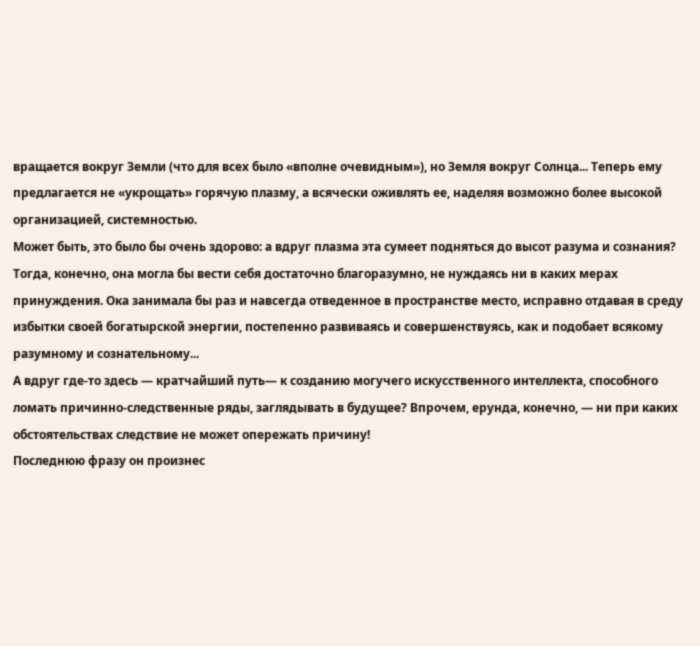вращается вокруг Земли (что для всех было «вполне очевидным»), но Земля вокруг Солнца... Теперь ему предлагается не «укрощать» горячую плазму, а всячески оживлять ее, наделяя возможно более высокой организацией, системностью.
Может быть, это было бы очень здорово: а вдруг плазма эта сумеет подняться до высот разума и сознания? Тогда, конечно, она могла бы вести себя достаточно благоразумно, не нуждаясь ни в каких мерах принуждения. Ока занимала бы раз и навсегда отведенное в пространстве место, исправно отдавая в среду избытки своей богатырской энергии, постепенно развиваясь и совершенствуясь, как и подобает всякому разумному и сознательному...
А вдруг где-то здесь — кратчайший путь— к созданию могучего искусственного интеллекта, способного ломать причинно-следственные ряды, заглядывать в будущее? Впрочем, ерунда, конечно, — ни при каких обстоятельствах следствие не может опережать причину!
Последнюю фразу он произнес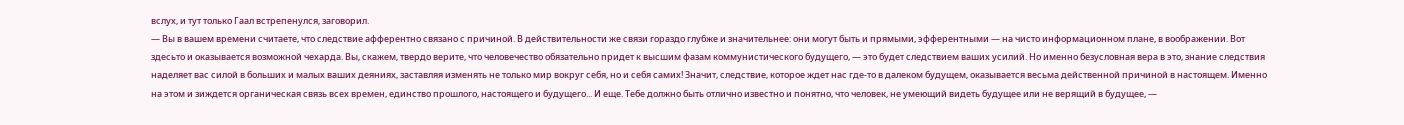вслух, и тут только Гаал встрепенулся, заговорил.
— Вы в вашем времени считаете, что следствие афферентно связано с причиной. В действительности же связи гораздо глубже и значительнее: они могут быть и прямыми, эфферентными — на чисто информационном плане, в воображении. Вот здесьто и оказывается возможной чехарда. Вы, скажем, твердо верите, что человечество обязательно придет к высшим фазам коммунистического будущего, — это будет следствием ваших усилий. Но именно безусловная вера в это, знание следствия наделяет вас силой в больших и малых ваших деяниях, заставляя изменять не только мир вокруг себя, но и себя самих! Значит, следствие, которое ждет нас где-то в далеком будущем, оказывается весьма действенной причиной в настоящем. Именно на этом и зиждется органическая связь всех времен, единство прошлого, настоящего и будущего... И еще. Тебе должно быть отлично известно и понятно, что человек, не умеющий видеть будущее или не верящий в будущее, —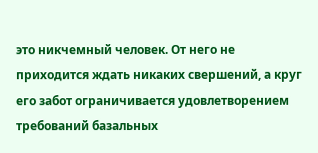это никчемный человек. От него не приходится ждать никаких свершений, а круг его забот ограничивается удовлетворением требований базальных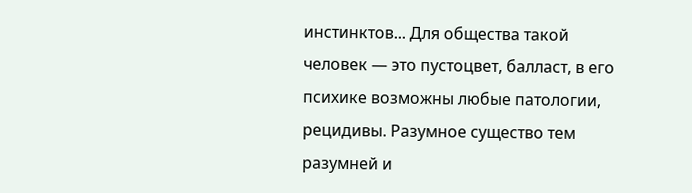инстинктов... Для общества такой человек — это пустоцвет, балласт, в его психике возможны любые патологии, рецидивы. Разумное существо тем разумней и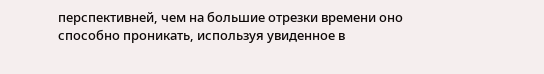перспективней, чем на большие отрезки времени оно способно проникать, используя увиденное в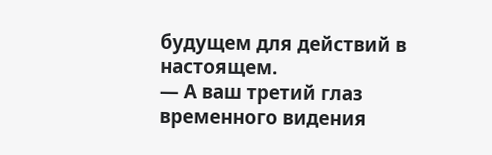будущем для действий в настоящем.
— А ваш третий глаз временного видения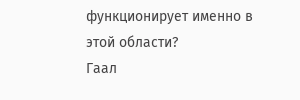функционирует именно в этой области?
Гаал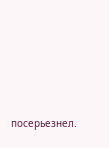посерьезнел.